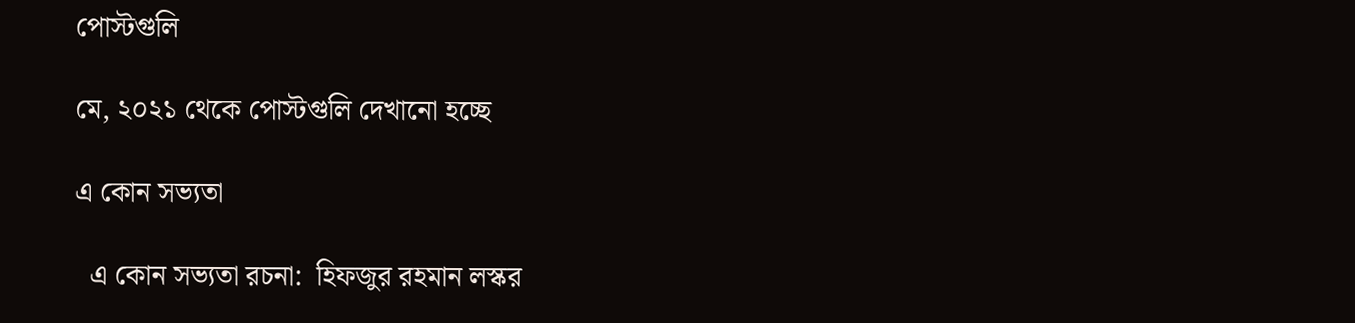পোস্টগুলি

মে, ২০২১ থেকে পোস্টগুলি দেখানো হচ্ছে

এ কোন সভ্যতা

  এ কোন সভ্যতা রচনা:  হিফজুর রহমান লস্কর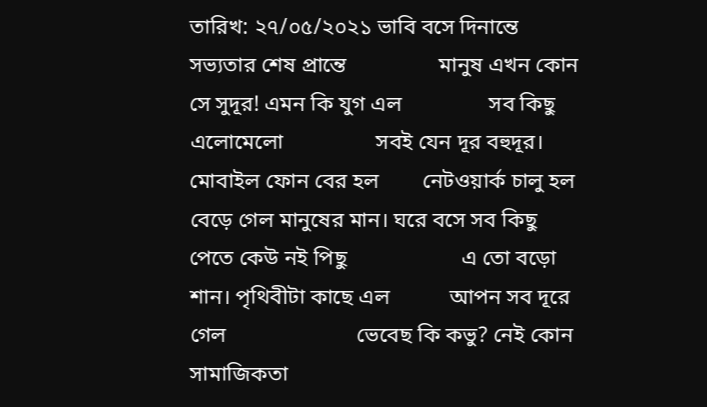তারিখ: ২৭/০৫/২০২১ ভাবি বসে দিনান্তে               সভ্যতার শেষ প্রান্তে                 মানুষ এখন কোন সে সুদূর! এমন কি যুগ এল                সব কিছু এলোমেলো                 সবই যেন দূর বহুদূর। মোবাইল ফোন বের হল        নেটওয়ার্ক চালু হল                  বেড়ে গেল মানুষের মান। ঘরে বসে সব কিছু              পেতে কেউ নই পিছু                     এ তো বড়ো শান। পৃথিবীটা কাছে এল           আপন সব দূরে গেল                        ভেবেছ কি কভু? নেই কোন সামাজিকতা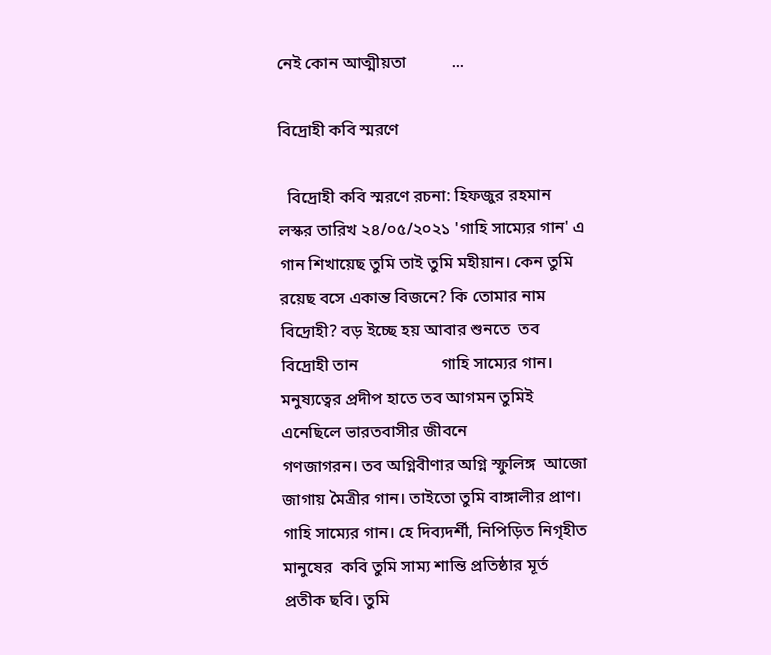নেই কোন আত্মীয়তা           ...

বিদ্রোহী কবি স্মরণে

  বিদ্রোহী কবি স্মরণে রচনা: হিফজুর রহমান লস্কর তারিখ ২৪/০৫/২০২১ 'গাহি সাম্যের গান' এ গান শিখায়েছ তুমি তাই তুমি মহীয়ান। কেন তুমি রয়েছ বসে একান্ত বিজনে? কি তোমার নাম বিদ্রোহী? বড় ইচ্ছে হয় আবার শুনতে  তব বিদ্রোহী তান                    গাহি সাম্যের গান। মনুষ্যত্বের প্রদীপ হাতে তব আগমন তুমিই এনেছিলে ভারতবাসীর জীবনে            গণজাগরন। তব অগ্নিবীণার অগ্নি স্ফুলিঙ্গ  আজো জাগায় মৈত্রীর গান। তাইতো তুমি বাঙ্গালীর প্রাণ।                 গাহি সাম্যের গান। হে দিব্যদর্শী, নিপিড়িত নিগৃহীত মানুষের  কবি তুমি সাম্য শান্তি প্রতিষ্ঠার মূর্ত প্রতীক ছবি। তুমি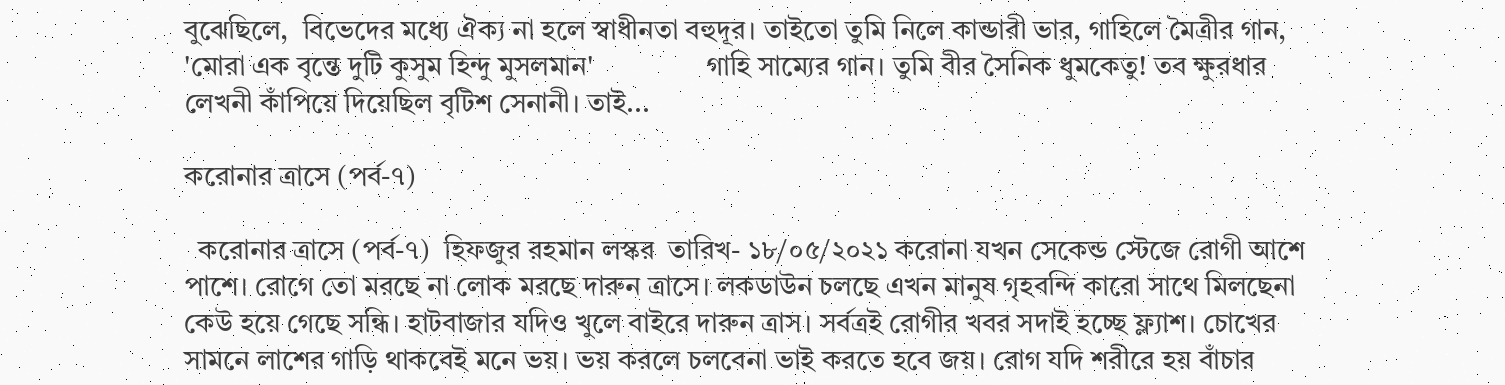বুঝেছিলে,  বিভেদের মধ্যে ঐক্য না হলে স্বাধীনতা বহুদূর। তাইতো তুমি নিলে কান্ডারী ভার, গাহিলে মৈত্রীর গান,  'মোরা এক বৃন্তে দুটি কুসুম হিন্দু মুসলমান'                গাহি সাম্যের গান। তুমি বীর সৈনিক ধুমকেতু! তব ক্ষুরধার লেখনী কাঁপিয়ে দিয়েছিল বৃটিশ সেনানী। তাই...

করোনার ত্রাসে (পর্ব-৭)

  করোনার ত্রাসে (পর্ব-৭)  হিফজুর রহমান লস্কর  তারিখ- ১৮/০৫/২০২১ করোনা যখন সেকেন্ড স্টেজে রোগী আশে পাশে। রোগে তো মরছে না লোক মরছে দারুন ত্রাসে। লকডাউন চলছে এখন মানুষ গৃহবন্দি কারো সাথে মিলছেনা কেউ হয়ে গেছে সন্ধি। হাটবাজার যদিও খুলে বাইরে দারুন ত্রাস। সর্বত্রই রোগীর খবর সদাই হচ্ছে ফ্ল্যাশ। চোখের সামনে লাশের গাড়ি থাকবেই মনে ভয়। ভয় করলে চলবেনা ভাই করতে হবে জয়। রোগ যদি শরীরে হয় বাঁচার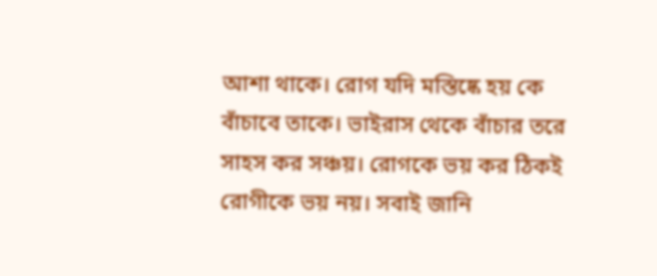আশা থাকে। রোগ যদি মস্তিষ্কে হয় কে বাঁচাবে তাকে। ভাইরাস থেকে বাঁচার তরে সাহস কর সঞ্চয়। রোগকে ভয় কর ঠিকই রোগীকে ভয় নয়। সবাই জানি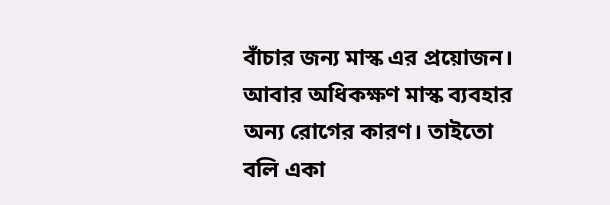বাঁচার জন্য মাস্ক এর প্রয়োজন। আবার অধিকক্ষণ মাস্ক ব্যবহার অন্য রোগের কারণ। তাইতো বলি একা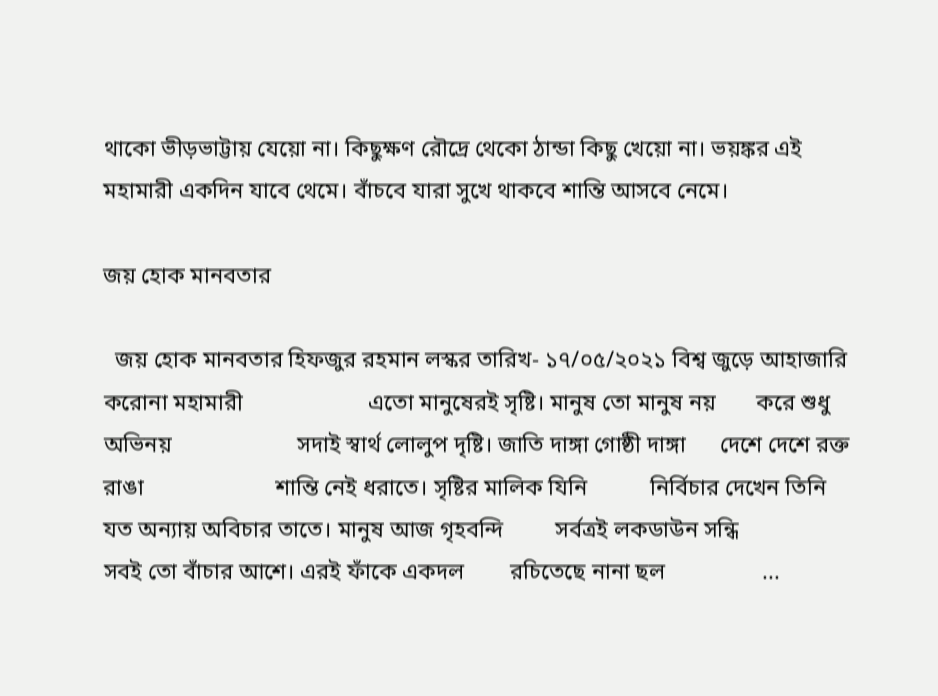থাকো ভীড়ভাট্টায় যেয়ো না। কিছুক্ষণ রৌদ্রে থেকো ঠান্ডা কিছু খেয়ো না। ভয়ঙ্কর এই মহামারী একদিন যাবে থেমে। বাঁচবে যারা সুখে থাকবে শান্তি আসবে নেমে।

জয় হোক মানবতার

  জয় হোক মানবতার হিফজুর রহমান লস্কর তারিখ- ১৭/০৫/২০২১ বিশ্ব জুড়ে আহাজারি     করোনা মহামারী                      এতো মানুষেরই সৃষ্টি। মানুষ তো মানুষ নয়       করে শুধু অভিনয়                      সদাই স্বার্থ লোলুপ দৃষ্টি। জাতি দাঙ্গা গোষ্ঠী দাঙ্গা      দেশে দেশে রক্ত রাঙা                       শান্তি নেই ধরাতে। সৃষ্টির মালিক যিনি           নির্বিচার দেখেন তিনি                       যত অন্যায় অবিচার তাতে। মানুষ আজ গৃহবন্দি         সর্বত্রই লকডাউন সন্ধি                       সবই তো বাঁচার আশে। এরই ফাঁকে একদল        রচিতেছে নানা ছল                 ...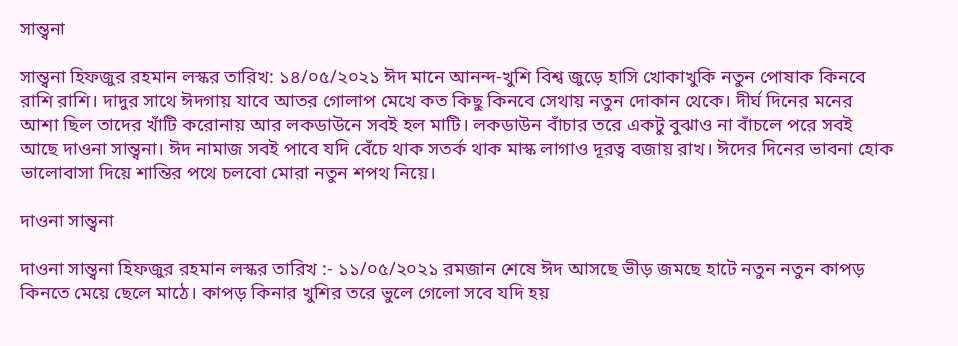সান্ত্বনা

সান্ত্বনা হিফজুর রহমান লস্কর তারিখ: ১৪/০৫/২০২১ ঈদ মানে আনন্দ-খুশি বিশ্ব জুড়ে হাসি খোকাখুকি নতুন পোষাক কিনবে রাশি রাশি। দাদুর সাথে ঈদগায় যাবে আতর গোলাপ মেখে কত কিছু কিনবে সেথায় নতুন দোকান থেকে। দীর্ঘ দিনের মনের আশা ছিল তাদের খাঁটি করোনায় আর লকডাউনে সবই হল মাটি। লকডাউন বাঁচার তরে একটু বুঝাও না বাঁচলে পরে সবই আছে দাওনা সান্ত্বনা। ঈদ নামাজ সবই পাবে যদি বেঁচে থাক সতর্ক থাক মাস্ক লাগাও দূরত্ব বজায় রাখ। ঈদের দিনের ভাবনা হোক ভালোবাসা দিয়ে শান্তির পথে চলবো মোরা নতুন শপথ নিয়ে।

দাওনা সান্ত্বনা

দাওনা সান্ত্বনা হিফজুর রহমান লস্কর তারিখ :- ১১/০৫/২০২১ রমজান শেষে ঈদ আসছে ভীড় জমছে হাটে নতুন নতুন কাপড় কিনতে মেয়ে ছেলে মাঠে। কাপড় কিনার খুশির তরে ভুলে গেলো সবে যদি হয়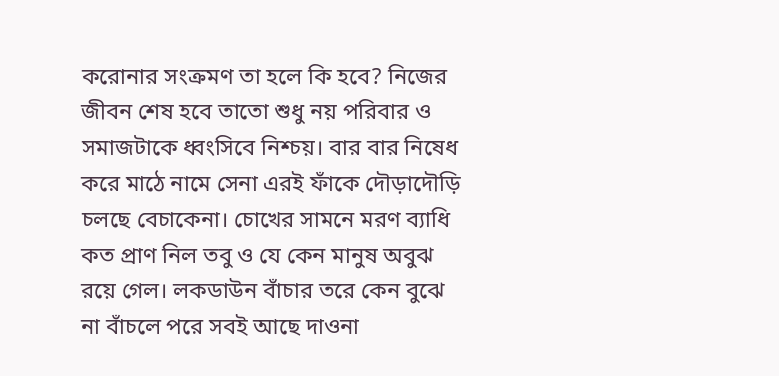করোনার সংক্রমণ তা হলে কি হবে? নিজের জীবন শেষ হবে তাতো শুধু নয় পরিবার ও সমাজটাকে ধ্বংসিবে নিশ্চয়। বার বার নিষেধ করে মাঠে নামে সেনা এরই ফাঁকে দৌড়াদৌড়ি চলছে বেচাকেনা। চোখের সামনে মরণ ব্যাধি কত প্রাণ নিল তবু ও যে কেন মানুষ অবুঝ রয়ে গেল। লকডাউন বাঁচার তরে কেন বুঝে না বাঁচলে পরে সবই আছে দাওনা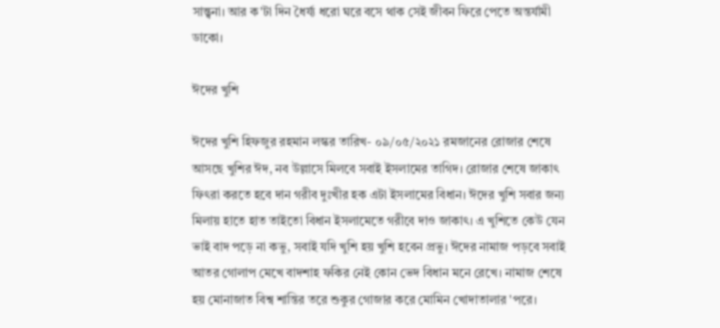সান্ত্বনা। আর ক'টা দিন ধৈর্য্য ধরো ঘরে বসে থাক সেই জীবন ফিরে পেতে অন্তর্যামী ডাকো।

ঈদের খুশি

ঈদের খুশি হিফজুর রহমান লস্কর তারিখ- ০৯/০৫/২০২১ রমজানের রোজার শেষে আসছে খুশির ঈদ, নব উল্লাসে মিলবে সবাই ইসলামের তাগিদ। রোজার শেষে জাকাৎ ফিৎরা করতে হবে দান গরীব দুঃখীর হক এটা ইসলামের বিধান। ঈদের খুশি সবার জন্য মিলায় হাতে হাত তাইতো বিধান ইসলামেতে গরীবে দাও জাকাৎ। এ খুশিতে কেউ যেন ভাই বাদ পড়ে না কভু, সবাই যদি খুশি হয় খুশি হবেন প্রভু। ঈদের নামাজ পড়বে সবাই আতর গোলাপ মেখে বাদশাহ ফকির নেই কোন ভেদ বিধান মনে রেখে। নামাজ শেষে হয় মোনাজাত বিশ্ব শান্তির তরে শুকুর গোজার করে মোমিন খোদাতালার 'পরে।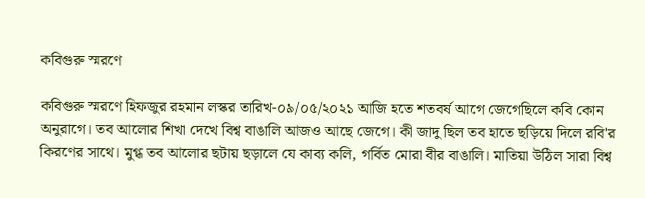কবিগুরু স্মরণে

কবিগুরু স্মরণে হিফজুর রহমান লস্কর তারিখ-০৯/০৫/২০২১ আজি হতে শতবর্ষ আগে জেগেছিলে কবি কোন অনুরাগে। তব আলোর শিখা দেখে বিশ্ব বাঙালি আজও আছে জেগে। কী জাদু ছিল তব হাতে ছড়িয়ে দিলে রবি'র কিরণের সাথে। মুগ্ধ তব আলোর ছটায় ছড়ালে যে কাব্য কলি, গর্বিত মোরা বীর বাঙালি। মাতিয়া উঠিল সারা বিশ্ব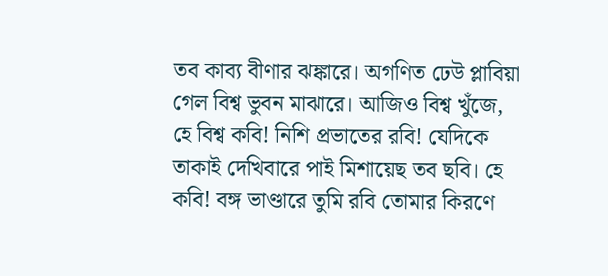তব কাব্য বীণার ঝঙ্কারে। অগণিত ঢেউ প্লাবিয়া গেল বিশ্ব ভুবন মাঝারে। আজিও বিশ্ব খুঁজে, হে বিশ্ব কবি! নিশি প্রভাতের রবি! যেদিকে তাকাই দেখিবারে পাই মিশায়েছ তব ছবি। হে কবি! বঙ্গ ভাণ্ডারে তুমি রবি তোমার কিরণে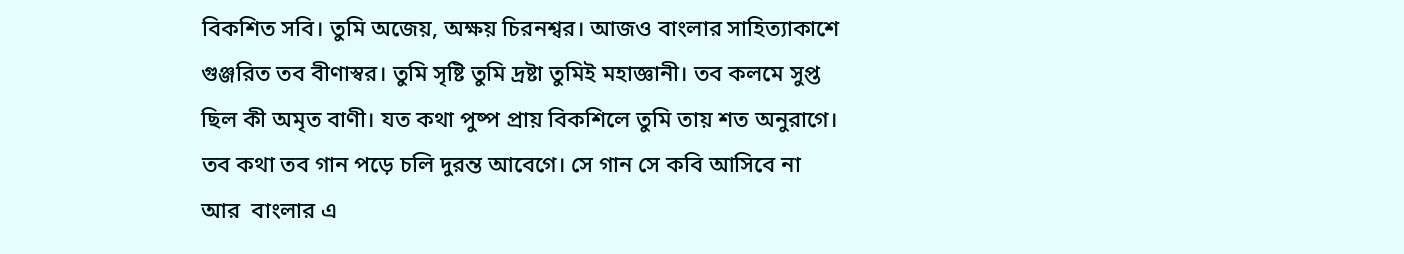বিকশিত সবি। তুমি অজেয়, অক্ষয় চিরনশ্বর। আজও বাংলার সাহিত্যাকাশে গুঞ্জরিত তব বীণাস্বর। তুমি সৃষ্টি তুমি দ্রষ্টা তুমিই মহাজ্ঞানী। তব কলমে সুপ্ত ছিল কী অমৃত বাণী। যত কথা পুষ্প প্রায় বিকশিলে তুমি তায় শত অনুরাগে। তব কথা তব গান পড়ে চলি দুরন্ত আবেগে। সে গান সে কবি আসিবে না আর  বাংলার এ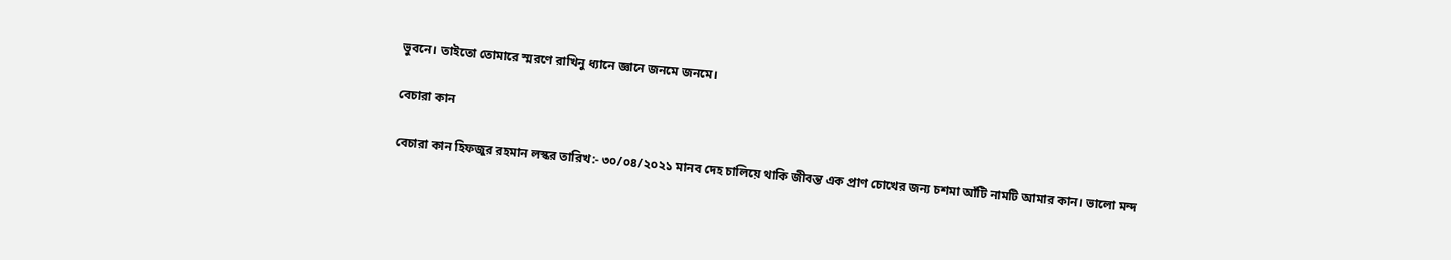ভুবনে। তাইতো তোমারে স্মরণে রাখিনু ধ্যানে জ্ঞানে জনমে জনমে।

বেচারা কান

বেচারা কান হিফজুর রহমান লস্কর তারিখ:- ৩০/০৪/২০২১ মানব দেহ চালিয়ে থাকি জীবন্ত এক প্রাণ চোখের জন্য চশমা আঁটি নামটি আমার কান। ভালো মন্দ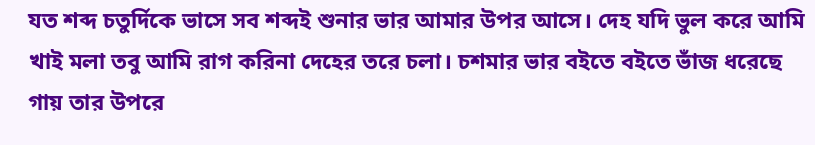যত শব্দ চতুর্দিকে ভাসে সব শব্দই শুনার ভার আমার উপর আসে। দেহ যদি ভুল করে আমি খাই মলা তবু আমি রাগ করিনা দেহের তরে চলা। চশমার ভার বইতে বইতে ভাঁজ ধরেছে গায় তার উপরে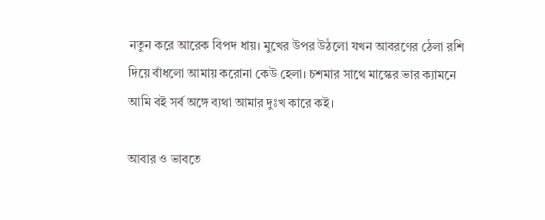নতুন করে আরেক বিপদ ধায়। মুখের উপর উঠলো যখন আবরণের ঠেলা রশি দিয়ে বাঁধলো আমায় করোনা কেউ হেলা। চশমার সাথে মাস্কের ভার ক্যামনে আমি বই সর্ব অঙ্গে ব্যথা আমার দুঃখ কারে কই।

আবার ও ভাবতে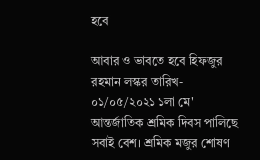হবে

আবার ও ভাবতে হবে হিফজুর রহমান লস্কর তারিখ- ০১/০৫/২০২১ ১লা মে' আন্তর্জাতিক শ্রমিক দিবস পালিছে সবাই বেশ। শ্রমিক মজুর শোষণ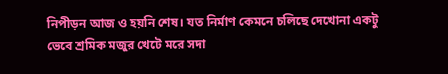নিপীড়ন আজ ও হয়নি শেষ। যত নির্মাণ কেমনে চলিছে দেখোনা একটু ভেবে শ্রমিক মজুর খেটে মরে সদা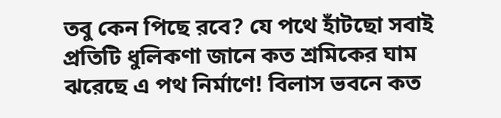তবু কেন পিছে রবে? যে পথে হাঁটছো সবাই প্রতিটি ধুলিকণা জানে কত শ্রমিকের ঘাম ঝরেছে এ পথ নির্মাণে! বিলাস ভবনে কত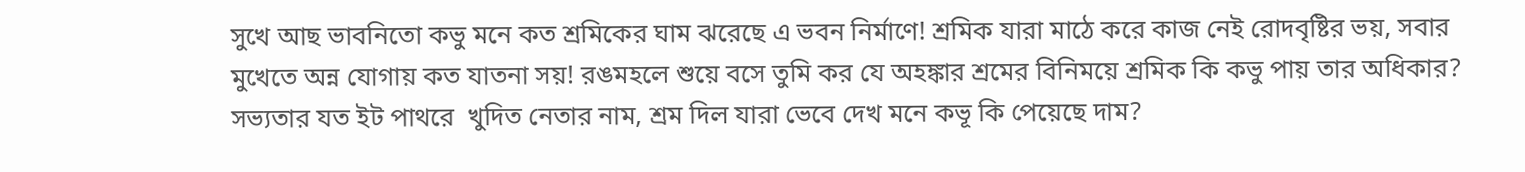সুখে আছ ভাবনিতো কভু মনে কত শ্রমিকের ঘাম ঝরেছে এ ভবন নির্মাণে! শ্রমিক যারা মাঠে করে কাজ নেই রোদবৃষ্টির ভয়, সবার মুখেতে অন্ন যোগায় কত যাতনা সয়! রঙমহলে শুয়ে বসে তুমি কর যে অহঙ্কার শ্রমের বিনিময়ে শ্রমিক কি কভু পায় তার অধিকার? সভ্যতার যত ইট পাথরে  খুদিত নেতার নাম, শ্রম দিল যারা ভেবে দেখ মনে কভূ কি পেয়েছে দাম?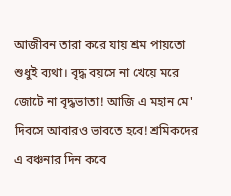আজীবন তারা করে যায় শ্রম পায়তো শুধুই ব্যথা। বৃদ্ধ বয়সে না খেয়ে মরে জোটে না বৃদ্ধভাতা! আজি এ মহান মে' দিবসে আবারও ভাবতে হবে! শ্রমিকদের এ বঞ্চনার দিন কবে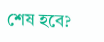শেষ হবে?